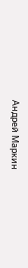Андрей Маркин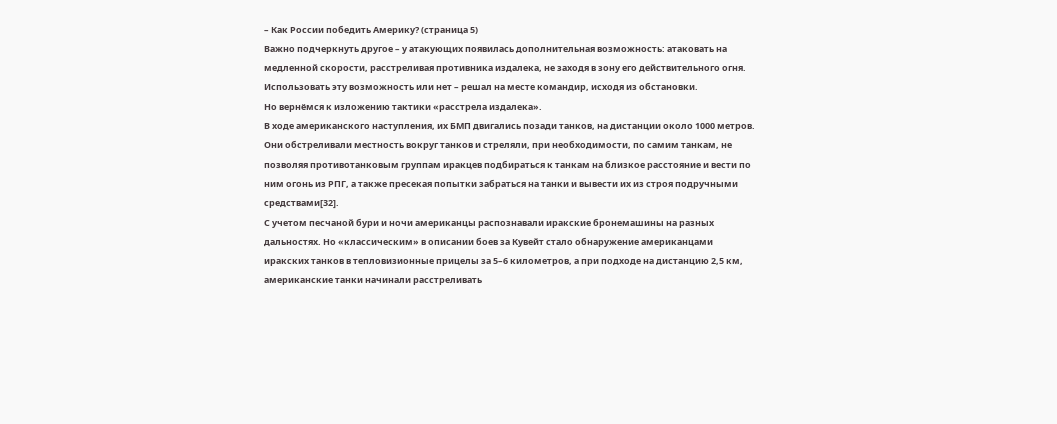– Как России победить Америку? (страница 5)
Важно подчеркнуть другое – у атакующих появилась дополнительная возможность: атаковать на медленной скорости, расстреливая противника издалека, не заходя в зону его действительного огня. Использовать эту возможность или нет – решал на месте командир, исходя из обстановки.
Но вернёмся к изложению тактики «расстрела издалека».
В ходе американского наступления, их БМП двигались позади танков, на дистанции около 1000 метров. Они обстреливали местность вокруг танков и стреляли, при необходимости, по самим танкам, не позволяя противотанковым группам иракцев подбираться к танкам на близкое расстояние и вести по ним огонь из РПГ, а также пресекая попытки забраться на танки и вывести их из строя подручными средствами[32].
С учетом песчаной бури и ночи американцы распознавали иракские бронемашины на разных дальностях. Но «классическим» в описании боев за Кувейт стало обнаружение американцами иракских танков в тепловизионные прицелы за 5–6 километров, а при подходе на дистанцию 2,5 км, американские танки начинали расстреливать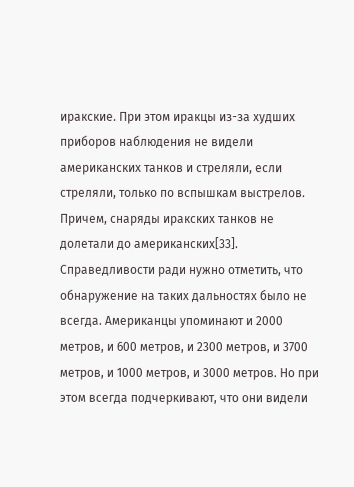иракские. При этом иракцы из-за худших приборов наблюдения не видели американских танков и стреляли, если стреляли, только по вспышкам выстрелов. Причем, снаряды иракских танков не долетали до американских[33].
Справедливости ради нужно отметить, что обнаружение на таких дальностях было не всегда. Американцы упоминают и 2000 метров, и 600 метров, и 2300 метров, и 3700 метров, и 1000 метров, и 3000 метров. Но при этом всегда подчеркивают, что они видели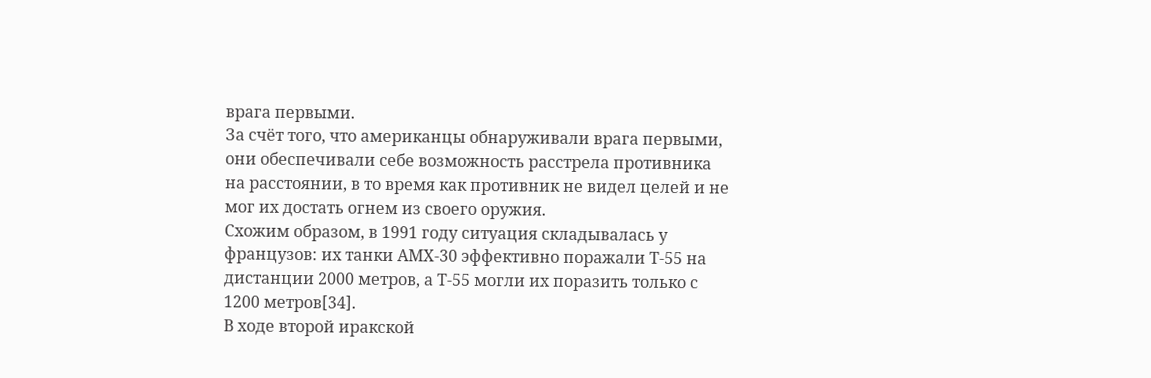врага первыми.
За счёт того, что американцы обнаруживали врага первыми, они обеспечивали себе возможность расстрела противника на расстоянии, в то время как противник не видел целей и не мог их достать огнем из своего оружия.
Схожим образом, в 1991 году ситуация складывалась у французов: их танки АМХ-30 эффективно поражали Т-55 на дистанции 2000 метров, а Т-55 могли их поразить только с 1200 метров[34].
В ходе второй иракской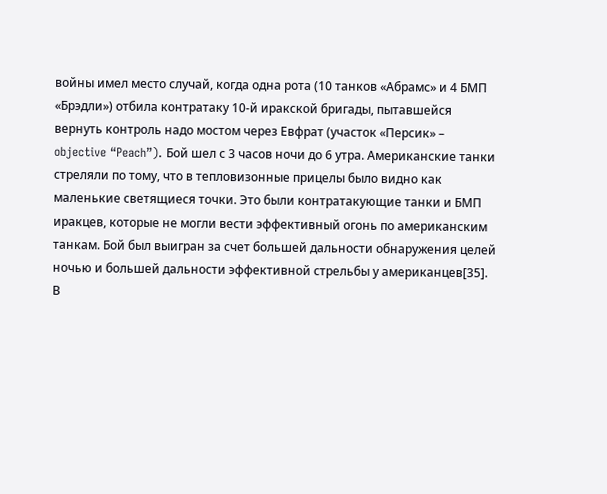войны имел место случай, когда одна рота (10 танков «Абрамс» и 4 БМП «Брэдли») отбила контратаку 10-й иракской бригады, пытавшейся вернуть контроль надо мостом через Евфрат (участок «Персик» – objective “Peach”). Бой шел с 3 часов ночи до 6 утра. Американские танки стреляли по тому, что в тепловизонные прицелы было видно как маленькие светящиеся точки. Это были контратакующие танки и БМП иракцев, которые не могли вести эффективный огонь по американским танкам. Бой был выигран за счет большей дальности обнаружения целей ночью и большей дальности эффективной стрельбы у американцев[35].
В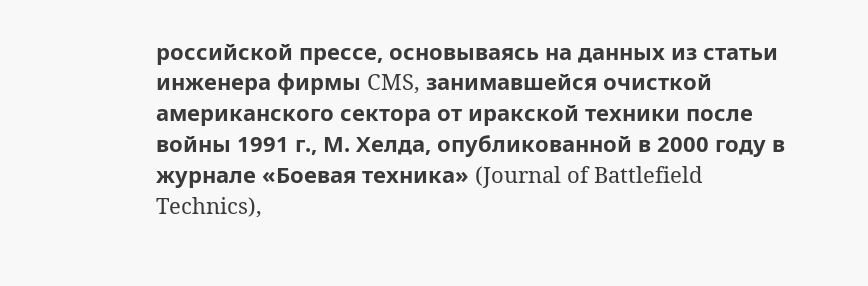российской прессе, основываясь на данных из статьи инженера фирмы CMS, занимавшейся очисткой американского сектора от иракской техники после войны 1991 г., М. Хелда, опубликованной в 2000 году в журнале «Боевая техника» (Journal of Battlefield Technics),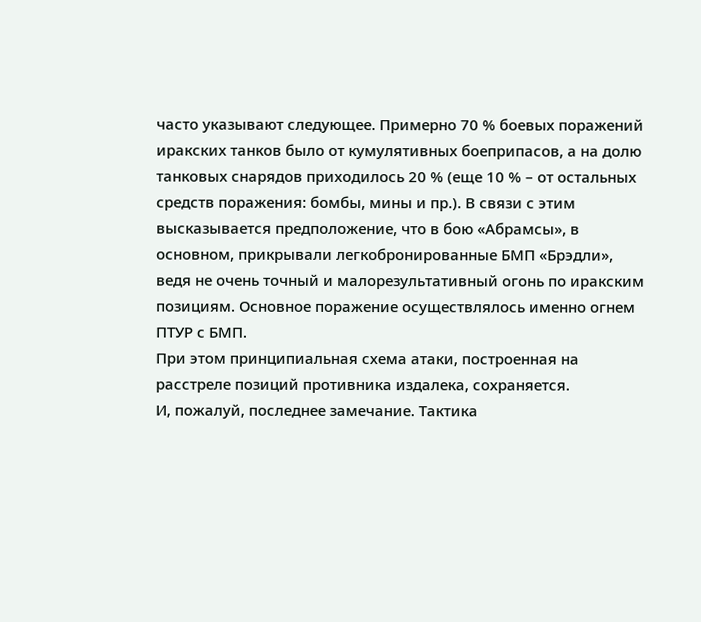часто указывают следующее. Примерно 70 % боевых поражений иракских танков было от кумулятивных боеприпасов, а на долю танковых снарядов приходилось 20 % (еще 10 % – от остальных средств поражения: бомбы, мины и пр.). В связи с этим высказывается предположение, что в бою «Абрамсы», в основном, прикрывали легкобронированные БМП «Брэдли», ведя не очень точный и малорезультативный огонь по иракским позициям. Основное поражение осуществлялось именно огнем ПТУР с БМП.
При этом принципиальная схема атаки, построенная на расстреле позиций противника издалека, сохраняется.
И, пожалуй, последнее замечание. Тактика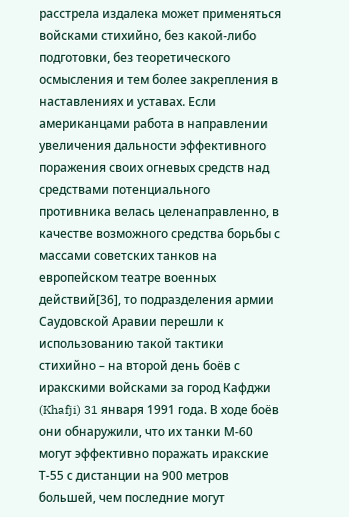расстрела издалека может применяться войсками стихийно, без какой-либо подготовки, без теоретического осмысления и тем более закрепления в наставлениях и уставах. Если американцами работа в направлении увеличения дальности эффективного поражения своих огневых средств над средствами потенциального противника велась целенаправленно, в качестве возможного средства борьбы с массами советских танков на европейском театре военных действий[36], то подразделения армии Саудовской Аравии перешли к использованию такой тактики стихийно – на второй день боёв с иракскими войсками за город Кафджи (Khafji) 31 января 1991 года. В ходе боёв они обнаружили, что их танки М-60 могут эффективно поражать иракские Т-55 с дистанции на 900 метров большей, чем последние могут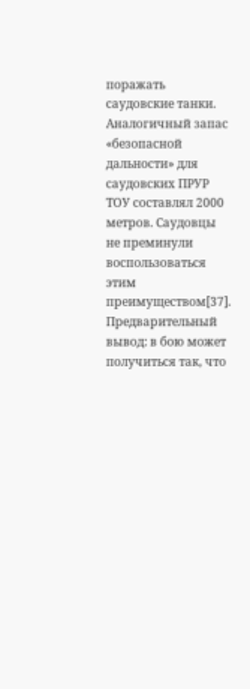поражать саудовские танки. Аналогичный запас «безопасной дальности» для саудовских ПРУР ТОУ составлял 2000 метров. Саудовцы не преминули воспользоваться этим преимуществом[37].
Предварительный вывод: в бою может получиться так, что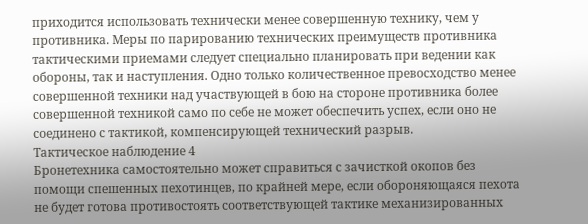приходится использовать технически менее совершенную технику, чем у противника. Меры по парированию технических преимуществ противника тактическими приемами следует специально планировать при ведении как обороны, так и наступления. Одно только количественное превосходство менее совершенной техники над участвующей в бою на стороне противника более совершенной техникой само по себе не может обеспечить успех, если оно не соединено с тактикой, компенсирующей технический разрыв.
Тактическое наблюдение 4
Бронетехника самостоятельно может справиться с зачисткой окопов без помощи спешенных пехотинцев, по крайней мере, если обороняющаяся пехота не будет готова противостоять соответствующей тактике механизированных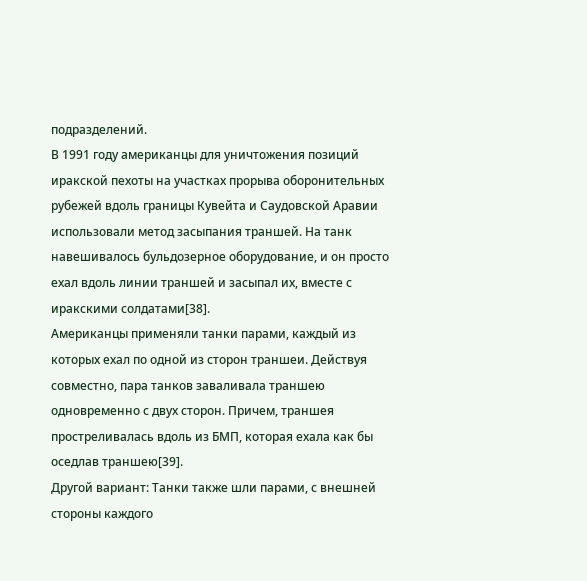подразделений.
В 1991 году американцы для уничтожения позиций иракской пехоты на участках прорыва оборонительных рубежей вдоль границы Кувейта и Саудовской Аравии использовали метод засыпания траншей. На танк навешивалось бульдозерное оборудование, и он просто ехал вдоль линии траншей и засыпал их, вместе с иракскими солдатами[38].
Американцы применяли танки парами, каждый из которых ехал по одной из сторон траншеи. Действуя совместно, пара танков заваливала траншею одновременно с двух сторон. Причем, траншея простреливалась вдоль из БМП, которая ехала как бы оседлав траншею[39].
Другой вариант: Танки также шли парами, с внешней стороны каждого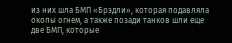из них шла БМП «Брэдли», которая подавляла окопы огнем, а также позади танков шли еще две БМП, которые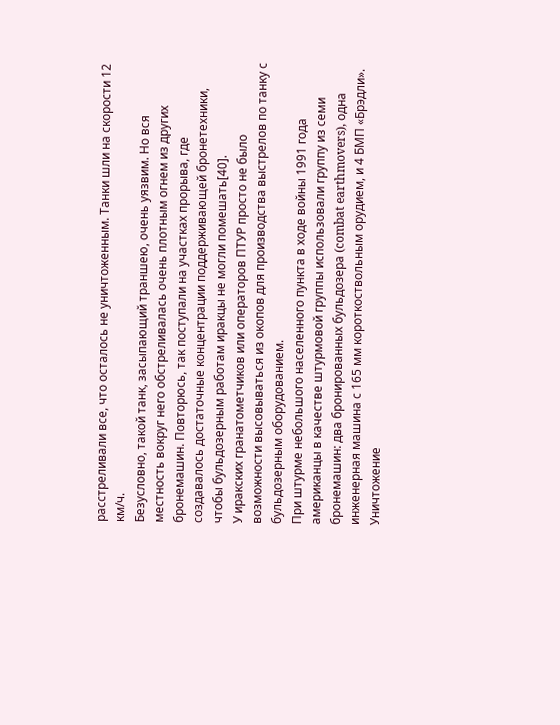расстреливали все, что осталось не уничтоженным. Танки шли на скорости 12 км/ч.
Безусловно, такой танк, засыпающий траншею, очень уязвим. Но вся местность вокруг него обстреливалась очень плотным огнем из других бронемашин. Повторюсь, так поступали на участках прорыва, где создавалось достаточные концентрации поддерживающей бронетехники, чтобы бульдозерным работам иракцы не могли помешать[40].
У иракских гранатометчиков или операторов ПТУР просто не было возможности высовываться из окопов для производства выстрелов по танку с бульдозерным оборудованием.
При штурме небольшого населенного пункта в ходе войны 1991 года американцы в качестве штурмовой группы использовали группу из семи бронемашин: два бронированных бульдозера (combat earthmovers), одна инженерная машина с 165 мм короткоствольным орудием, и 4 БМП «Брэдли». Уничтожение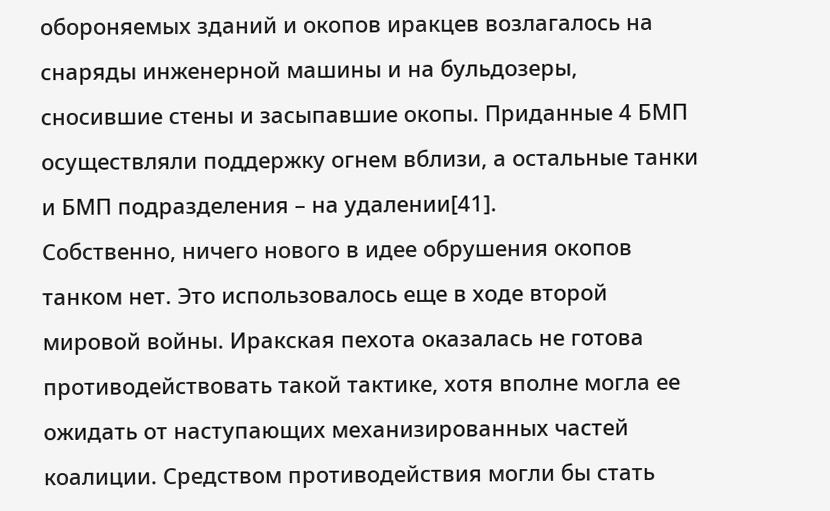обороняемых зданий и окопов иракцев возлагалось на снаряды инженерной машины и на бульдозеры, сносившие стены и засыпавшие окопы. Приданные 4 БМП осуществляли поддержку огнем вблизи, а остальные танки и БМП подразделения – на удалении[41].
Собственно, ничего нового в идее обрушения окопов танком нет. Это использовалось еще в ходе второй мировой войны. Иракская пехота оказалась не готова противодействовать такой тактике, хотя вполне могла ее ожидать от наступающих механизированных частей коалиции. Средством противодействия могли бы стать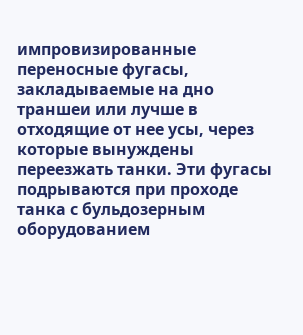импровизированные переносные фугасы, закладываемые на дно траншеи или лучше в отходящие от нее усы, через которые вынуждены переезжать танки. Эти фугасы подрываются при проходе танка с бульдозерным оборудованием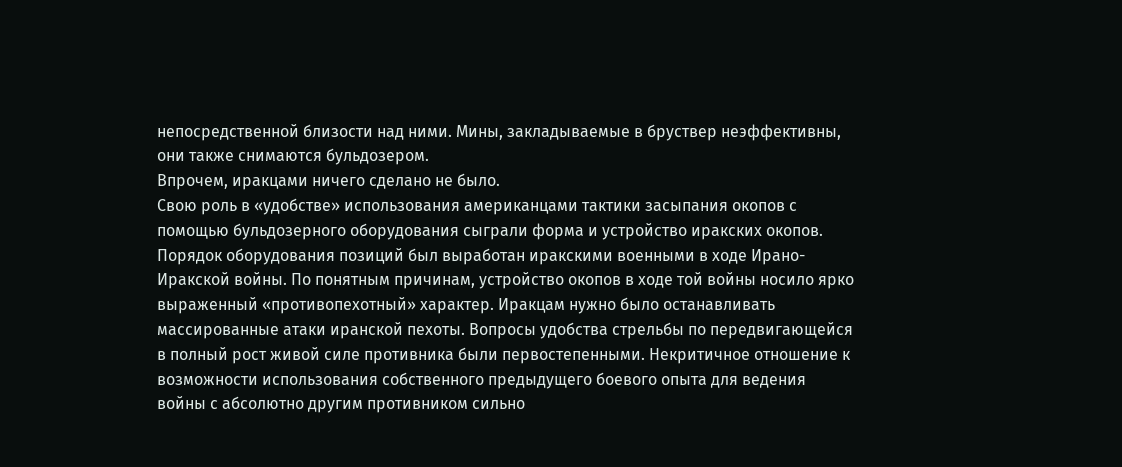непосредственной близости над ними. Мины, закладываемые в бруствер неэффективны, они также снимаются бульдозером.
Впрочем, иракцами ничего сделано не было.
Свою роль в «удобстве» использования американцами тактики засыпания окопов с помощью бульдозерного оборудования сыграли форма и устройство иракских окопов. Порядок оборудования позиций был выработан иракскими военными в ходе Ирано-Иракской войны. По понятным причинам, устройство окопов в ходе той войны носило ярко выраженный «противопехотный» характер. Иракцам нужно было останавливать массированные атаки иранской пехоты. Вопросы удобства стрельбы по передвигающейся в полный рост живой силе противника были первостепенными. Некритичное отношение к возможности использования собственного предыдущего боевого опыта для ведения войны с абсолютно другим противником сильно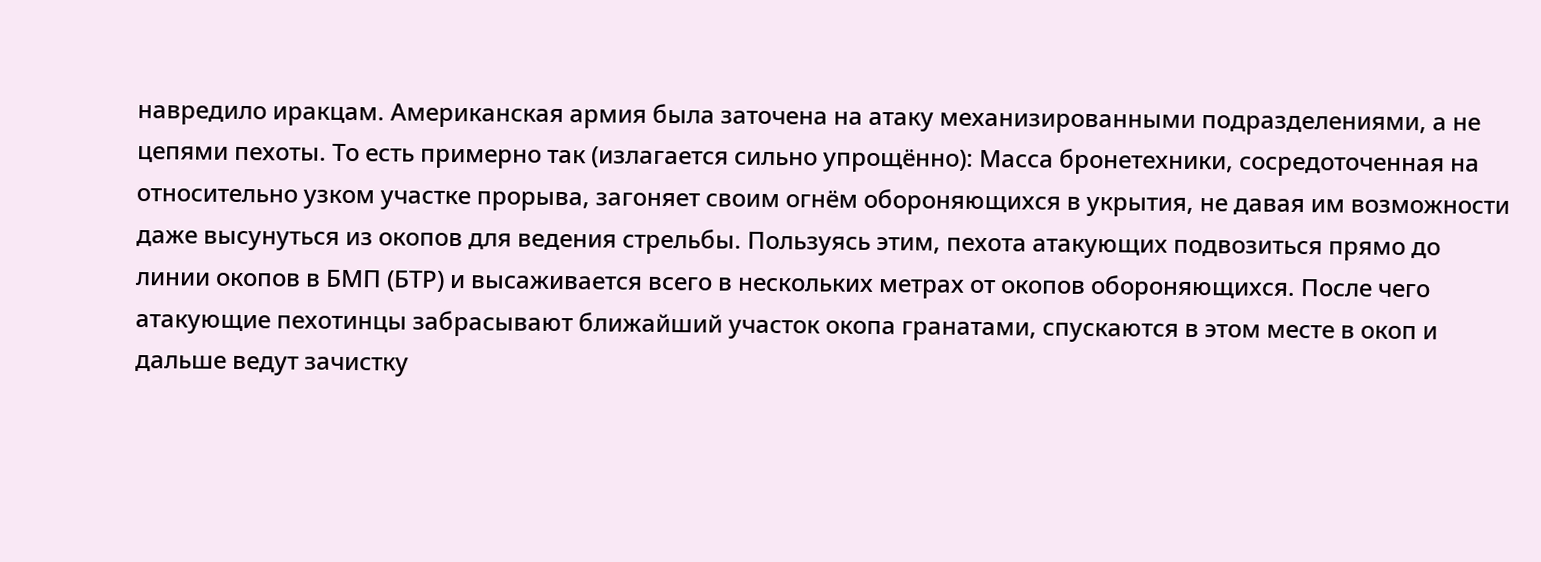навредило иракцам. Американская армия была заточена на атаку механизированными подразделениями, а не цепями пехоты. То есть примерно так (излагается сильно упрощённо): Масса бронетехники, сосредоточенная на относительно узком участке прорыва, загоняет своим огнём обороняющихся в укрытия, не давая им возможности даже высунуться из окопов для ведения стрельбы. Пользуясь этим, пехота атакующих подвозиться прямо до линии окопов в БМП (БТР) и высаживается всего в нескольких метрах от окопов обороняющихся. После чего атакующие пехотинцы забрасывают ближайший участок окопа гранатами, спускаются в этом месте в окоп и дальше ведут зачистку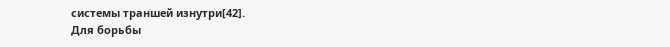системы траншей изнутри[42].
Для борьбы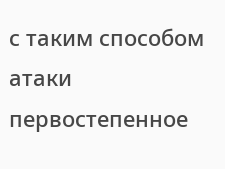с таким способом атаки первостепенное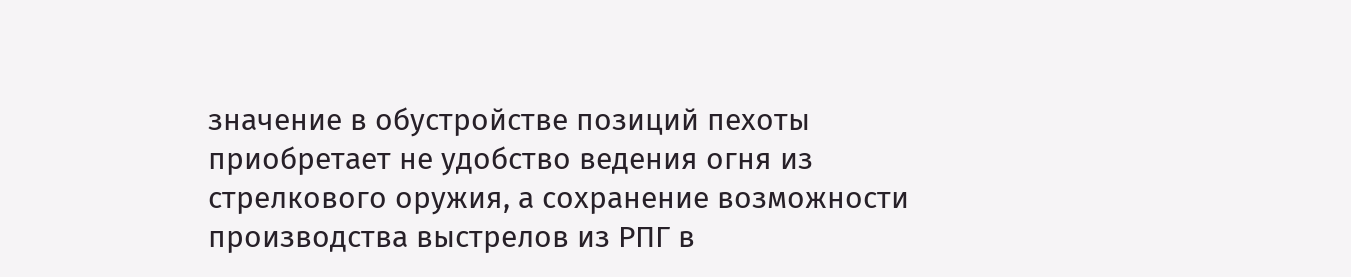значение в обустройстве позиций пехоты приобретает не удобство ведения огня из стрелкового оружия, а сохранение возможности производства выстрелов из РПГ в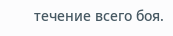течение всего боя.